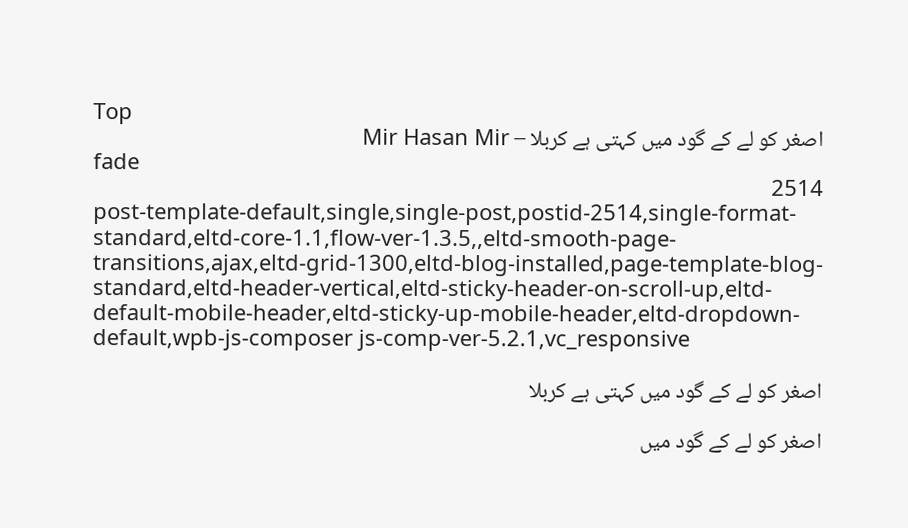Top
اصغر کو لے کے گود میں کہتی ہے کربلا – Mir Hasan Mir
fade
2514
post-template-default,single,single-post,postid-2514,single-format-standard,eltd-core-1.1,flow-ver-1.3.5,,eltd-smooth-page-transitions,ajax,eltd-grid-1300,eltd-blog-installed,page-template-blog-standard,eltd-header-vertical,eltd-sticky-header-on-scroll-up,eltd-default-mobile-header,eltd-sticky-up-mobile-header,eltd-dropdown-default,wpb-js-composer js-comp-ver-5.2.1,vc_responsive

اصغر کو لے کے گود میں کہتی ہے کربلا

اصغر کو لے کے گود میں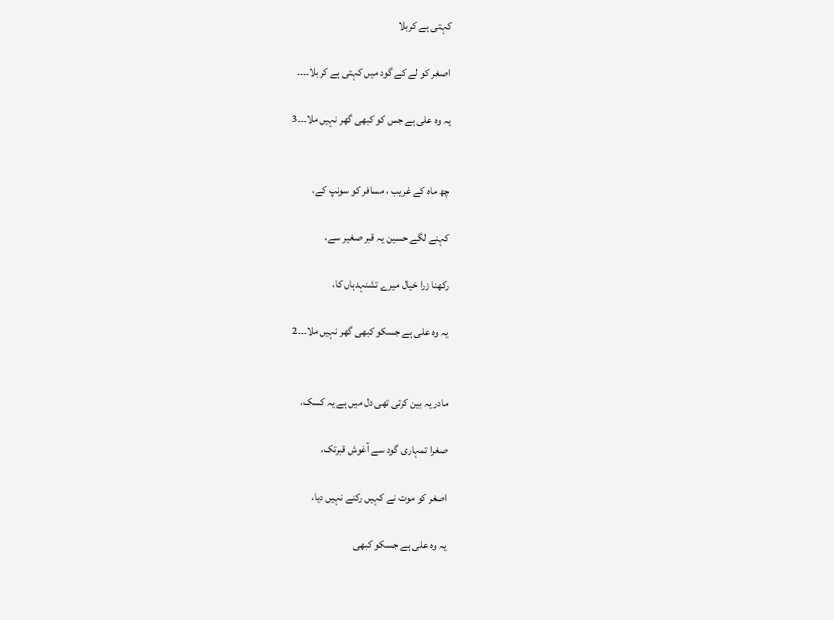کہتی ہے کربلا

اصغر کو لے کے گود میں کہتی ہے کربلا۔۔۔۔

یہ وہ علی ہے جس کو کبھی گھر نہیں ملا۔۔۔3


چھ ماہ کے غریب ، مسافر کو سونپ کے،

کہنے لگے حسین یہ قبر صغیر سے،

رکھنا زرا خیال میرے تشنہدہاں کا،

یہ وہ علی ہے جسکو کبھی گھر نہیں ملا۔۔۔2


مادر یہ بین کرتی تھی دل میں ہے یہ کسک،

صغرا تمہاری گود سے آغوش قبرتک،

اصغر کو موت نے کہیں رکنے نہیں دیا،

یہ وہ علی ہے جسکو کبھی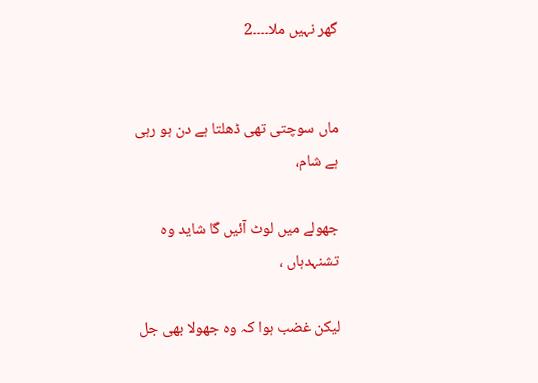گھر نہیں ملا۔۔۔۔2


ماں سوچتی تھی ڈھلتا ہے دن ہو رہی ہے شام،

جھولے میں لوٹ آئیں گا شاید وہ تشنہدہاں ،

لیکن غضب ہوا کہ وہ جھولا بھی جل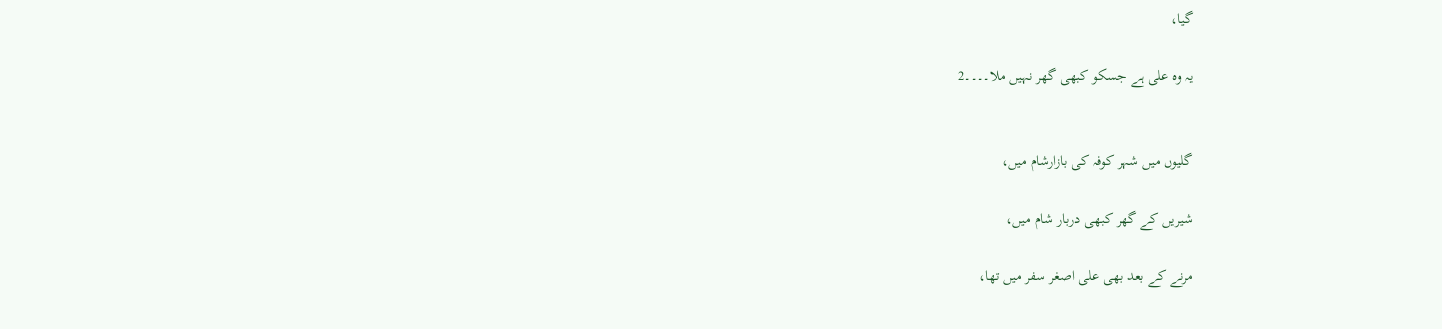گیا،

یہ وہ علی ہے جسکو کبھی گھر نہیں ملا۔۔۔۔2


گلیوں میں شہر کوفہ کی بازارشام میں،

شیریں کے گھر کبھی دربار شام میں،

مرنے کے بعد بھی علی اصغر سفر میں تھا،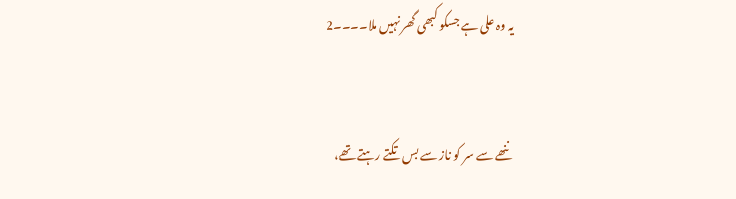یہ وہ علی ہے جسکو کبھی گھر نہیں ملا۔۔۔۔2


ننھے سے سر کو ناز سے بس تکتے رہتے تھے،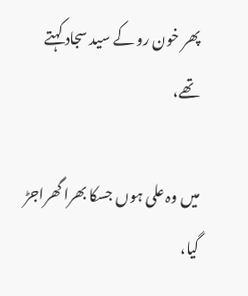پھر خون رو کے سید سجاد کہتے تھے،

میں وہ علی ہوں جسکا بھرا گھراجڑ گیا،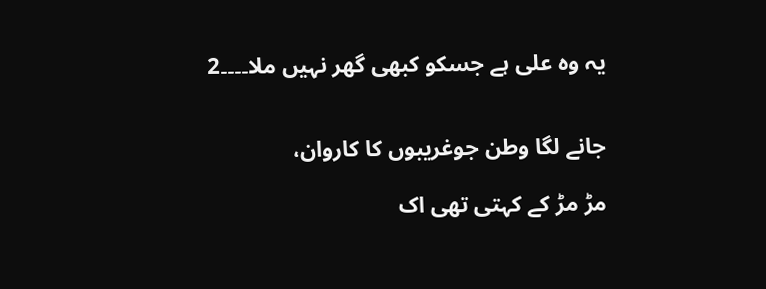یہ وہ علی ہے جسکو کبھی گھر نہیں ملا۔۔۔۔2


جانے لگا وطن جوغریبوں کا کاروان،

مڑ مڑ کے کہتی تھی اک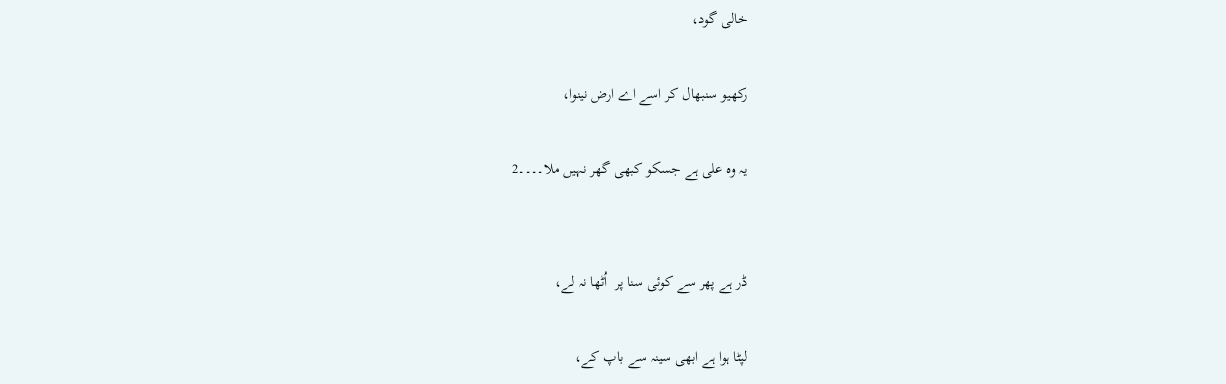خالی گود،

رکھیو سنبھال کر اسے اے ارض نینوا،

یہ وہ علی ہے جسکو کبھی گھر نہیں ملا۔۔۔۔2


ڈر ہے پھر سے کوئی سنا پر  اُٹھا نہ لے،

لپٹا ہوا ہے ابھی سینہ سے باپ کے،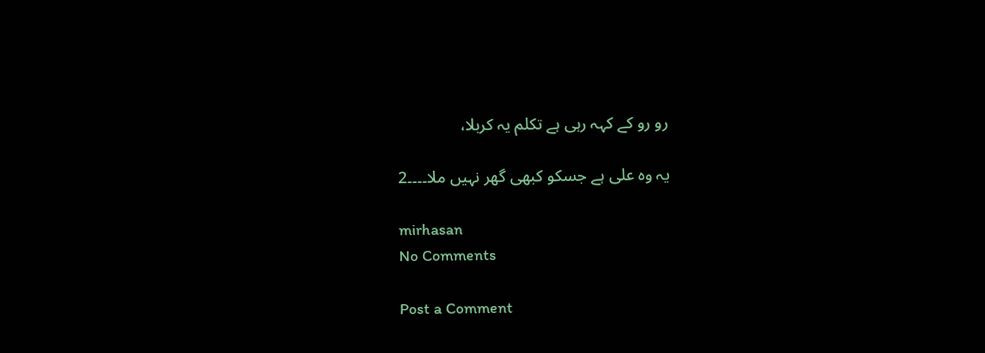رو رو کے کہہ رہی ہے تکلم یہ کربلا،

یہ وہ علی ہے جسکو کبھی گھر نہیں ملا۔۔۔۔2

mirhasan
No Comments

Post a Comment